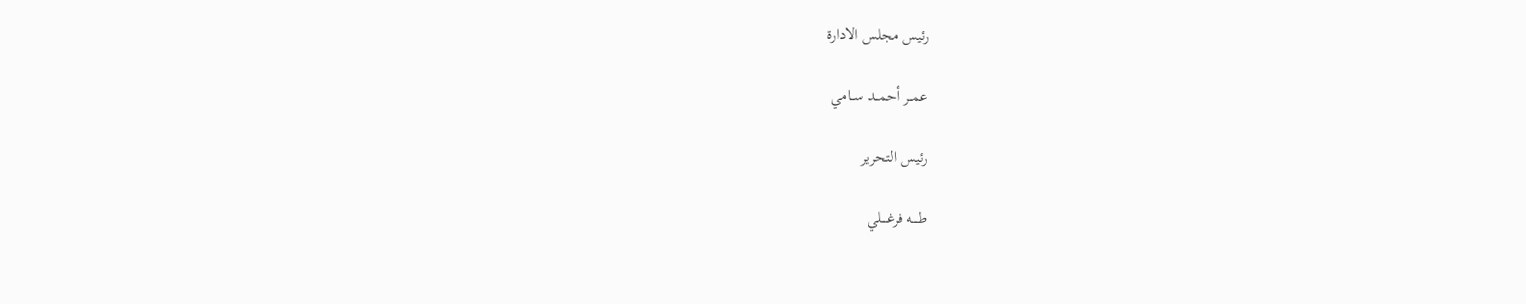رئيس مجلس الادارة

عمــر أحمــد ســامي

رئيس التحرير

طــــه فرغــــلي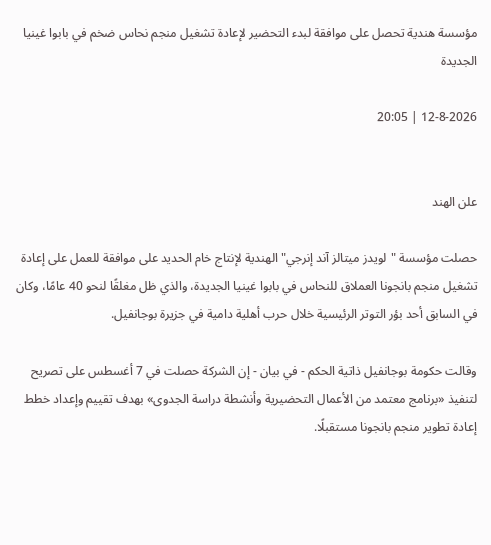مؤسسة هندية تحصل على موافقة لبدء التحضير لإعادة تشغيل منجم نحاس ضخم في بابوا غينيا الجديدة

12-8-2026 | 20:05


علن الهند

حصلت مؤسسة "لويدز ميتالز آند إنرجي" الهندية لإنتاج خام الحديد على موافقة للعمل على إعادة تشغيل منجم بانجونا العملاق للنحاس في بابوا غينيا الجديدة، والذي ظل مغلقًا لنحو 40 عامًا، وكان في السابق أحد بؤر التوتر الرئيسية خلال حرب أهلية دامية في جزيرة بوجانفيل.

وقالت حكومة بوجانفيل ذاتية الحكم - في بيان - إن الشركة حصلت في 7 أغسطس على تصريح لتنفيذ «برنامج معتمد من الأعمال التحضيرية وأنشطة دراسة الجدوى» بهدف تقييم وإعداد خطط إعادة تطوير منجم بانجونا مستقبلًا.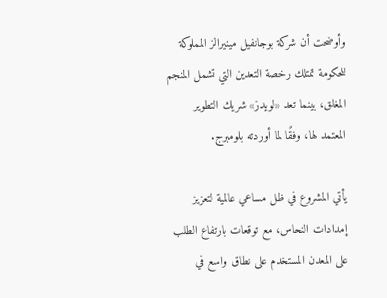وأوضحت أن شركة بوجانفيل مينيرالز المملوكة للحكومة تمتلك رخصة التعدين التي تشمل المنجم المغلق، بينما تعد «لويدز» شريك التطوير المعتمد لها، وفقًا لما أوردته بلومبرج.

يأتي المشروع في ظل مساعي عالمية لتعزيز إمدادات النحاس، مع توقعات بارتفاع الطلب على المعدن المستخدم على نطاق واسع في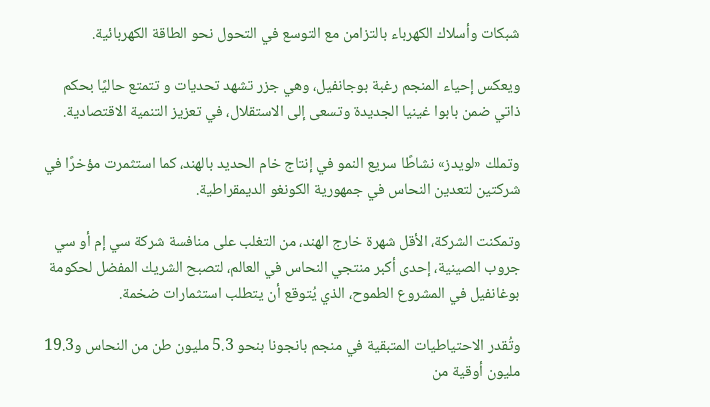شبكات وأسلاك الكهرباء بالتزامن مع التوسع في التحول نحو الطاقة الكهربائية.

ويعكس إحياء المنجم رغبة بوجانفيل، وهي جزر تشهد تحديات و تتمتع حاليًا بحكم ذاتي ضمن بابوا غينيا الجديدة وتسعى إلى الاستقلال، في تعزيز التنمية الاقتصادية.

وتملك «لويدز» نشاطًا سريع النمو في إنتاج خام الحديد بالهند، كما استثمرت مؤخرًا في شركتين لتعدين النحاس في جمهورية الكونغو الديمقراطية.

وتمكنت الشركة، الأقل شهرة خارج الهند، من التغلب على منافسة شركة سي إم أو سي جروب الصينية، إحدى أكبر منتجي النحاس في العالم، لتصبح الشريك المفضل لحكومة بوغانفيل في المشروع الطموح، الذي يُتوقع أن يتطلب استثمارات ضخمة.

وتُقدر الاحتياطيات المتبقية في منجم بانجونا بنحو 5.3 مليون طن من النحاس و19.3 مليون أوقية من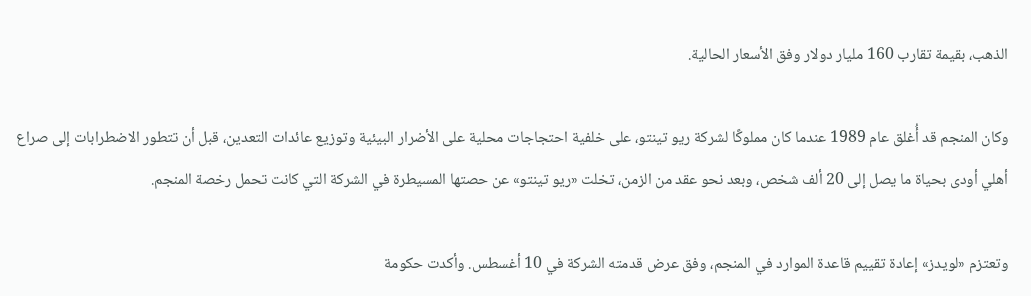الذهب، بقيمة تقارب 160 مليار دولار وفق الأسعار الحالية.

وكان المنجم قد أُغلق عام 1989 عندما كان مملوكًا لشركة ريو تينتو، على خلفية احتجاجات محلية على الأضرار البيئية وتوزيع عائدات التعدين، قبل أن تتطور الاضطرابات إلى صراع أهلي أودى بحياة ما يصل إلى 20 ألف شخص، وبعد نحو عقد من الزمن، تخلت «ريو تينتو» عن حصتها المسيطرة في الشركة التي كانت تحمل رخصة المنجم.

وتعتزم «لويدز» إعادة تقييم قاعدة الموارد في المنجم، وفق عرض قدمته الشركة في 10 أغسطس. وأكدت حكومة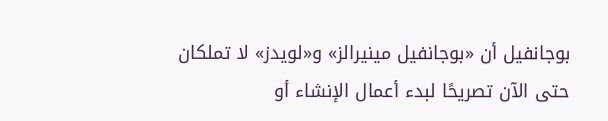بوجانفيل أن «بوجانفيل مينيرالز» و«لويدز» لا تملكان حتى الآن تصريحًا لبدء أعمال الإنشاء أو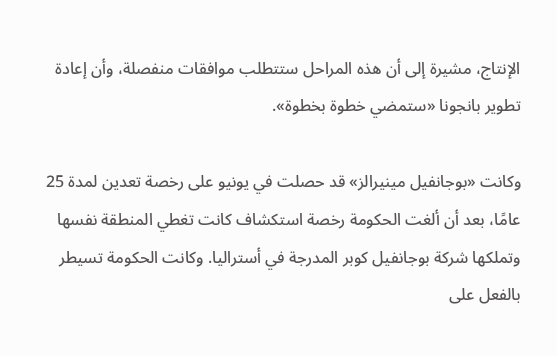الإنتاج، مشيرة إلى أن هذه المراحل ستتطلب موافقات منفصلة، وأن إعادة تطوير بانجونا «ستمضي خطوة بخطوة».

وكانت «بوجانفيل مينيرالز» قد حصلت في يونيو على رخصة تعدين لمدة 25 عامًا، بعد أن ألغت الحكومة رخصة استكشاف كانت تغطي المنطقة نفسها وتملكها شركة بوجانفيل كوبر المدرجة في أستراليا. وكانت الحكومة تسيطر بالفعل على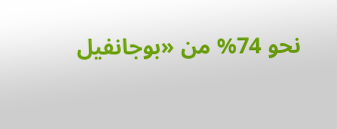نحو 74% من «بوجانفيل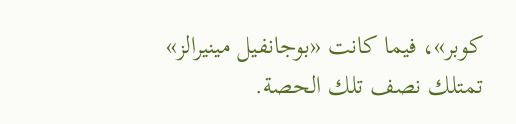كوبر»، فيما كانت «بوجانفيل مينيرالز» تمتلك نصف تلك الحصة.